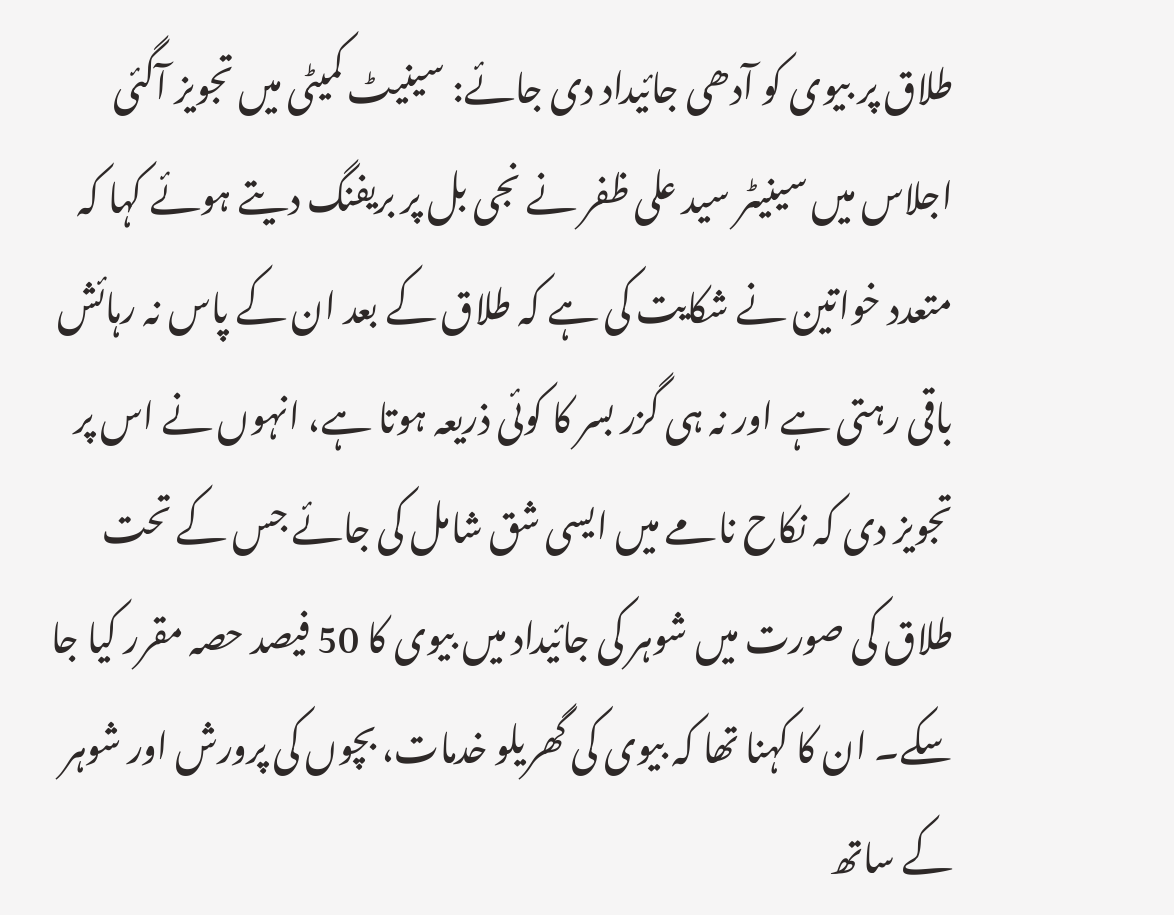طلاق پر بیوی کو آدھی جائیداد دی جائے: سینیٹ کمیٹی میں تجویز آگئی
اجلاس میں سینیٹر سید علی ظفر نے نجی بل پر بریفنگ دیتے ہوئے کہا کہ متعدد خواتین نے شکایت کی ہے کہ طلاق کے بعد ان کے پاس نہ رہائش باقی رہتی ہے اور نہ ہی گزر بسر کا کوئی ذریعہ ہوتا ہے، انہوں نے اس پر تجویز دی کہ نکاح نامے میں ایسی شق شامل کی جائے جس کے تحت طلاق کی صورت میں شوہر کی جائیداد میں بیوی کا 50 فیصد حصہ مقرر کیا جا سکے۔ ان کا کہنا تھا کہ بیوی کی گھریلو خدمات، بچوں کی پرورش اور شوہر کے ساتھ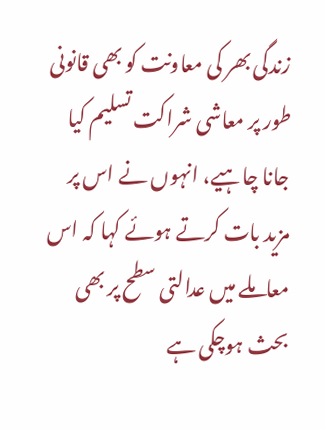زندگی بھر کی معاونت کو بھی قانونی طور پر معاشی شراکت تسلیم کیا جانا چاہیے، انہوں نے اس پر مزید بات کرتے ہوئے کہا کہ اس معاملے میں عدالتی سطح پر بھی بحث ہوچکی ہے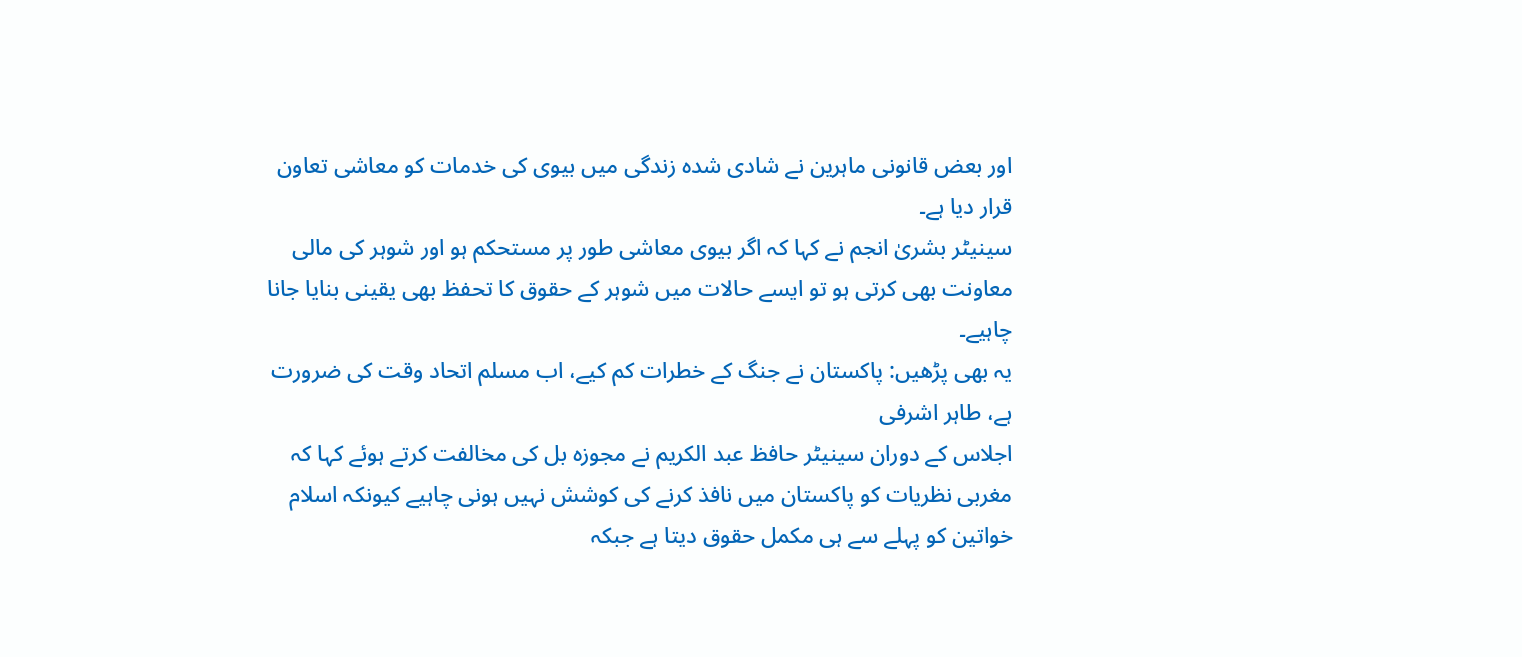اور بعض قانونی ماہرین نے شادی شدہ زندگی میں بیوی کی خدمات کو معاشی تعاون قرار دیا ہے۔
سینیٹر بشریٰ انجم نے کہا کہ اگر بیوی معاشی طور پر مستحکم ہو اور شوہر کی مالی معاونت بھی کرتی ہو تو ایسے حالات میں شوہر کے حقوق کا تحفظ بھی یقینی بنایا جانا چاہیے۔
یہ بھی پڑھیں: پاکستان نے جنگ کے خطرات کم کیے، اب مسلم اتحاد وقت کی ضرورت ہے، طاہر اشرفی
اجلاس کے دوران سینیٹر حافظ عبد الکریم نے مجوزہ بل کی مخالفت کرتے ہوئے کہا کہ مغربی نظریات کو پاکستان میں نافذ کرنے کی کوشش نہیں ہونی چاہیے کیونکہ اسلام خواتین کو پہلے سے ہی مکمل حقوق دیتا ہے جبکہ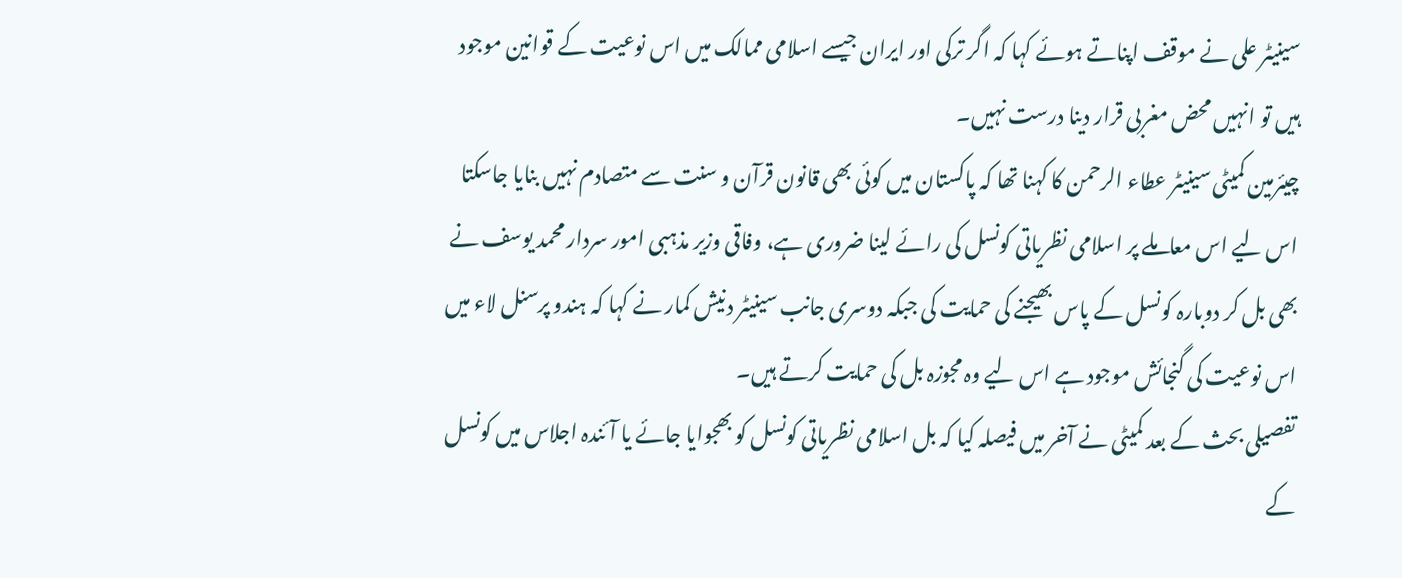سینیٹر علی نے موقف اپناتے ہوئے کہا کہ اگر ترکی اور ایران جیسے اسلامی ممالک میں اس نوعیت کے قوانین موجود ہیں تو انہیں محض مغربی قرار دینا درست نہیں۔
چیئرمین کمیٹی سینیٹر عطاء الرحمن کا کہنا تھا کہ پاکستان میں کوئی بھی قانون قرآن و سنت سے متصادم نہیں بنایا جاسکتا اس لیے اس معاملے پر اسلامی نظریاتی کونسل کی رائے لینا ضروری ہے، وفاقی وزیر مذہبی امور سردار محمد یوسف نے بھی بل کر دوبارہ کونسل کے پاس بھیجنے کی حمایت کی جبکہ دوسری جانب سینیٹر دنیش کمار نے کہا کہ ہندو پرسنل لاء میں اس نوعیت کی گنجائش موجود ہے اس لیے وہ مجوزہ بل کی حمایت کرتے ہیں۔
تفصیلی بحث کے بعد کمیٹی نے آخر میں فیصلہ کیا کہ بل اسلامی نظریاتی کونسل کو بھجوایا جائے یا آئندہ اجلاس میں کونسل کے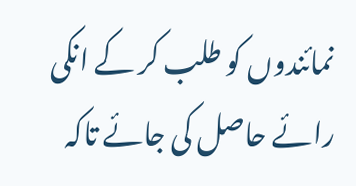نمائندوں کو طلب کر کے انکی رائے حاصل کی جائے تاکہ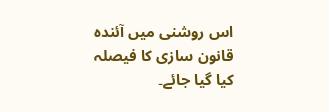اس روشنی میں آئندہ قانون سازی کا فیصلہ کیا گیا جائے۔